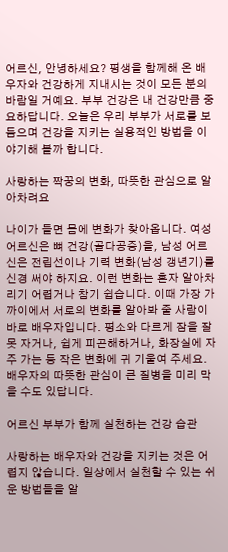어르신, 안녕하세요? 평생을 함께해 온 배우자와 건강하게 지내시는 것이 모든 분의 바람일 거예요. 부부 건강은 내 건강만큼 중요하답니다. 오늘은 우리 부부가 서로를 보듬으며 건강을 지키는 실용적인 방법을 이야기해 볼까 합니다.

사랑하는 짝꿍의 변화, 따뜻한 관심으로 알아차려요

나이가 들면 몸에 변화가 찾아옵니다. 여성 어르신은 뼈 건강(골다공증)을, 남성 어르신은 전립선이나 기력 변화(남성 갱년기)를 신경 써야 하지요. 이런 변화는 혼자 알아차리기 어렵거나 참기 쉽습니다. 이때 가장 가까이에서 서로의 변화를 알아봐 줄 사람이 바로 배우자입니다. 평소와 다르게 잠을 잘 못 자거나, 쉽게 피곤해하거나, 화장실에 자주 가는 등 작은 변화에 귀 기울여 주세요. 배우자의 따뜻한 관심이 큰 질병을 미리 막을 수도 있답니다.

어르신 부부가 함께 실천하는 건강 습관

사랑하는 배우자와 건강을 지키는 것은 어렵지 않습니다. 일상에서 실천할 수 있는 쉬운 방법들을 알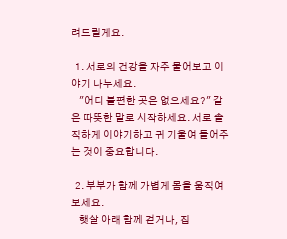려드릴게요.

  1. 서로의 건강을 자주 물어보고 이야기 나누세요.
    "어디 불편한 곳은 없으세요?" 같은 따뜻한 말로 시작하세요. 서로 솔직하게 이야기하고 귀 기울여 들어주는 것이 중요합니다.

  2. 부부가 함께 가볍게 몸을 움직여 보세요.
    햇살 아래 함께 걷거나, 집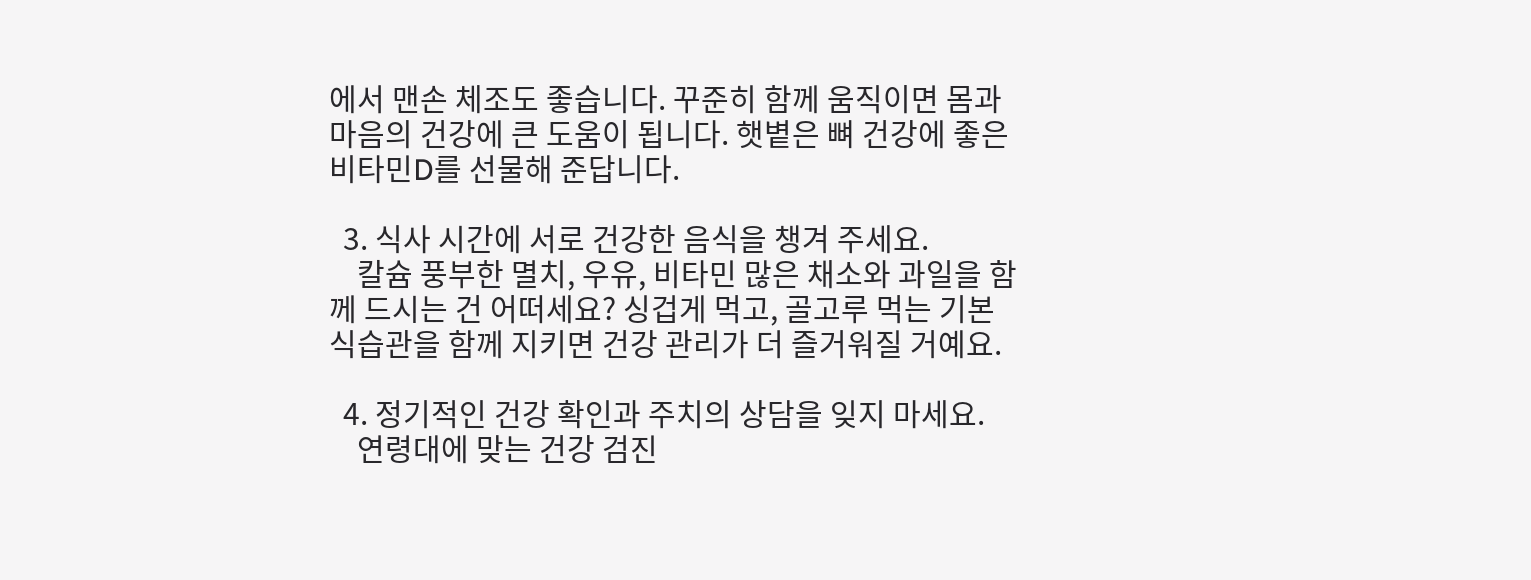에서 맨손 체조도 좋습니다. 꾸준히 함께 움직이면 몸과 마음의 건강에 큰 도움이 됩니다. 햇볕은 뼈 건강에 좋은 비타민D를 선물해 준답니다.

  3. 식사 시간에 서로 건강한 음식을 챙겨 주세요.
    칼슘 풍부한 멸치, 우유, 비타민 많은 채소와 과일을 함께 드시는 건 어떠세요? 싱겁게 먹고, 골고루 먹는 기본 식습관을 함께 지키면 건강 관리가 더 즐거워질 거예요.

  4. 정기적인 건강 확인과 주치의 상담을 잊지 마세요.
    연령대에 맞는 건강 검진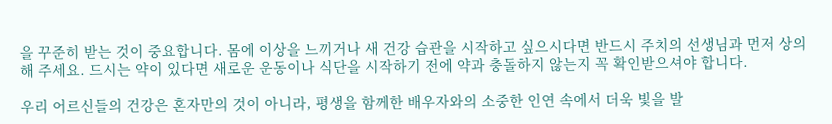을 꾸준히 받는 것이 중요합니다. 몸에 이상을 느끼거나 새 건강 습관을 시작하고 싶으시다면 반드시 주치의 선생님과 먼저 상의해 주세요. 드시는 약이 있다면 새로운 운동이나 식단을 시작하기 전에 약과 충돌하지 않는지 꼭 확인받으셔야 합니다.

우리 어르신들의 건강은 혼자만의 것이 아니라, 평생을 함께한 배우자와의 소중한 인연 속에서 더욱 빛을 발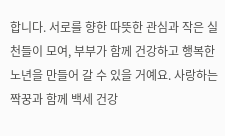합니다. 서로를 향한 따뜻한 관심과 작은 실천들이 모여, 부부가 함께 건강하고 행복한 노년을 만들어 갈 수 있을 거예요. 사랑하는 짝꿍과 함께 백세 건강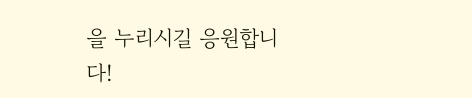을 누리시길 응원합니다!